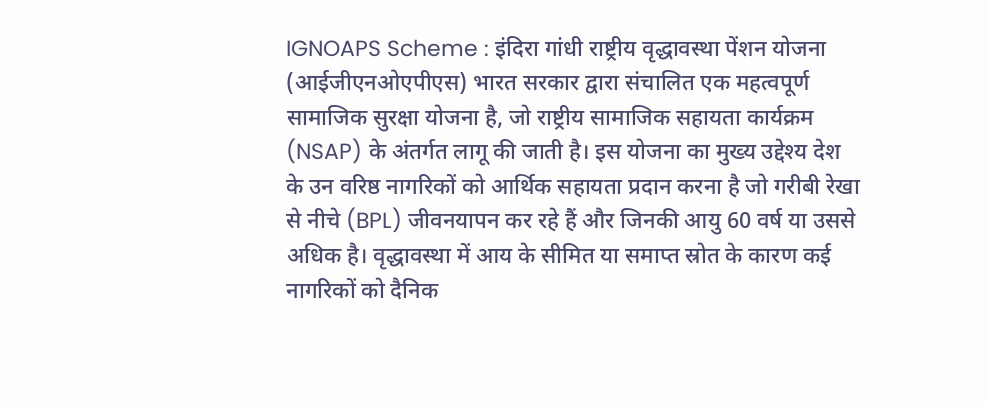IGNOAPS Scheme : इंदिरा गांधी राष्ट्रीय वृद्धावस्था पेंशन योजना (आईजीएनओएपीएस) भारत सरकार द्वारा संचालित एक महत्वपूर्ण सामाजिक सुरक्षा योजना है, जो राष्ट्रीय सामाजिक सहायता कार्यक्रम (NSAP) के अंतर्गत लागू की जाती है। इस योजना का मुख्य उद्देश्य देश के उन वरिष्ठ नागरिकों को आर्थिक सहायता प्रदान करना है जो गरीबी रेखा से नीचे (BPL) जीवनयापन कर रहे हैं और जिनकी आयु 60 वर्ष या उससे अधिक है। वृद्धावस्था में आय के सीमित या समाप्त स्रोत के कारण कई नागरिकों को दैनिक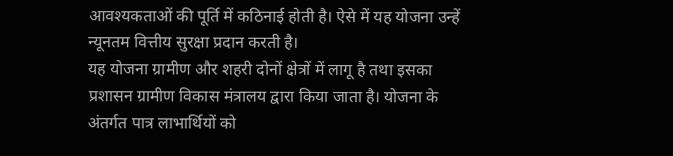आवश्यकताओं की पूर्ति में कठिनाई होती है। ऐसे में यह योजना उन्हें न्यूनतम वित्तीय सुरक्षा प्रदान करती है।
यह योजना ग्रामीण और शहरी दोनों क्षेत्रों में लागू है तथा इसका प्रशासन ग्रामीण विकास मंत्रालय द्वारा किया जाता है। योजना के अंतर्गत पात्र लाभार्थियों को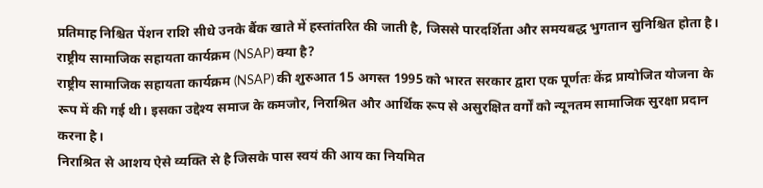प्रतिमाह निश्चित पेंशन राशि सीधे उनके बैंक खाते में हस्तांतरित की जाती है, जिससे पारदर्शिता और समयबद्ध भुगतान सुनिश्चित होता है।
राष्ट्रीय सामाजिक सहायता कार्यक्रम (NSAP) क्या है?
राष्ट्रीय सामाजिक सहायता कार्यक्रम (NSAP) की शुरुआत 15 अगस्त 1995 को भारत सरकार द्वारा एक पूर्णतः केंद्र प्रायोजित योजना के रूप में की गई थी। इसका उद्देश्य समाज के कमजोर, निराश्रित और आर्थिक रूप से असुरक्षित वर्गों को न्यूनतम सामाजिक सुरक्षा प्रदान करना है।
निराश्रित से आशय ऐसे व्यक्ति से है जिसके पास स्वयं की आय का नियमित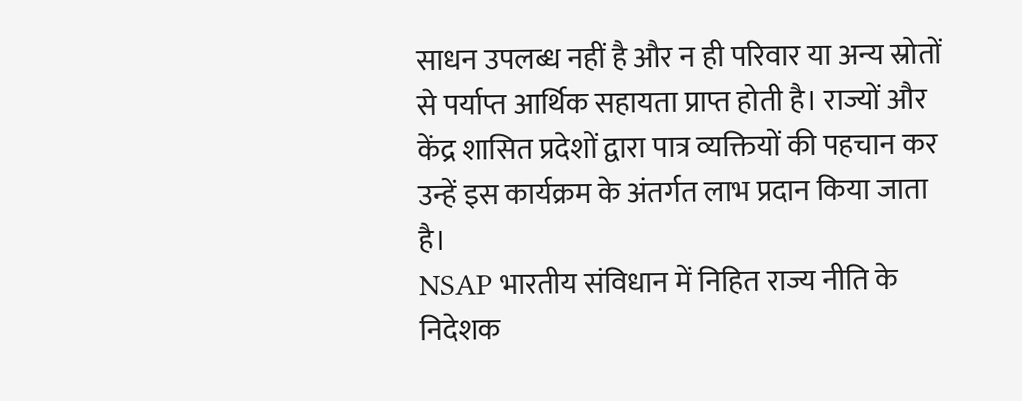साधन उपलब्ध नहीं है और न ही परिवार या अन्य स्रोतों से पर्याप्त आर्थिक सहायता प्राप्त होती है। राज्यों और केंद्र शासित प्रदेशों द्वारा पात्र व्यक्तियों की पहचान कर उन्हें इस कार्यक्रम के अंतर्गत लाभ प्रदान किया जाता है।
NSAP भारतीय संविधान में निहित राज्य नीति के निदेशक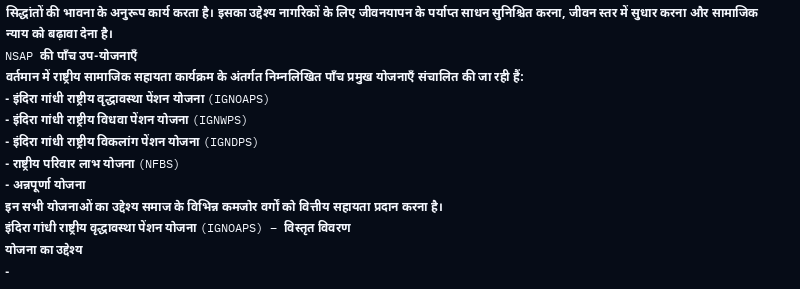सिद्धांतों की भावना के अनुरूप कार्य करता है। इसका उद्देश्य नागरिकों के लिए जीवनयापन के पर्याप्त साधन सुनिश्चित करना, जीवन स्तर में सुधार करना और सामाजिक न्याय को बढ़ावा देना है।
NSAP की पाँच उप-योजनाएँ
वर्तमान में राष्ट्रीय सामाजिक सहायता कार्यक्रम के अंतर्गत निम्नलिखित पाँच प्रमुख योजनाएँ संचालित की जा रही हैं:
- इंदिरा गांधी राष्ट्रीय वृद्धावस्था पेंशन योजना (IGNOAPS)
- इंदिरा गांधी राष्ट्रीय विधवा पेंशन योजना (IGNWPS)
- इंदिरा गांधी राष्ट्रीय विकलांग पेंशन योजना (IGNDPS)
- राष्ट्रीय परिवार लाभ योजना (NFBS)
- अन्नपूर्णा योजना
इन सभी योजनाओं का उद्देश्य समाज के विभिन्न कमजोर वर्गों को वित्तीय सहायता प्रदान करना है।
इंदिरा गांधी राष्ट्रीय वृद्धावस्था पेंशन योजना (IGNOAPS) – विस्तृत विवरण
योजना का उद्देश्य
-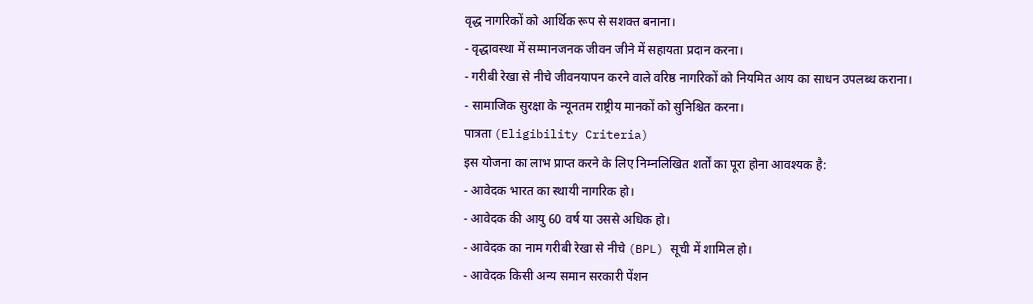वृद्ध नागरिकों को आर्थिक रूप से सशक्त बनाना।
- वृद्धावस्था में सम्मानजनक जीवन जीने में सहायता प्रदान करना।
- गरीबी रेखा से नीचे जीवनयापन करने वाले वरिष्ठ नागरिकों को नियमित आय का साधन उपलब्ध कराना।
- सामाजिक सुरक्षा के न्यूनतम राष्ट्रीय मानकों को सुनिश्चित करना।
पात्रता (Eligibility Criteria)
इस योजना का लाभ प्राप्त करने के लिए निम्नलिखित शर्तों का पूरा होना आवश्यक है:
- आवेदक भारत का स्थायी नागरिक हो।
- आवेदक की आयु 60 वर्ष या उससे अधिक हो।
- आवेदक का नाम गरीबी रेखा से नीचे (BPL) सूची में शामिल हो।
- आवेदक किसी अन्य समान सरकारी पेंशन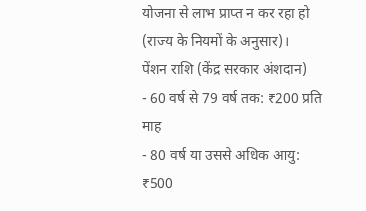योजना से लाभ प्राप्त न कर रहा हो (राज्य के नियमों के अनुसार)।
पेंशन राशि (केंद्र सरकार अंशदान)
- 60 वर्ष से 79 वर्ष तक: ₹200 प्रति माह
- 80 वर्ष या उससे अधिक आयु: ₹500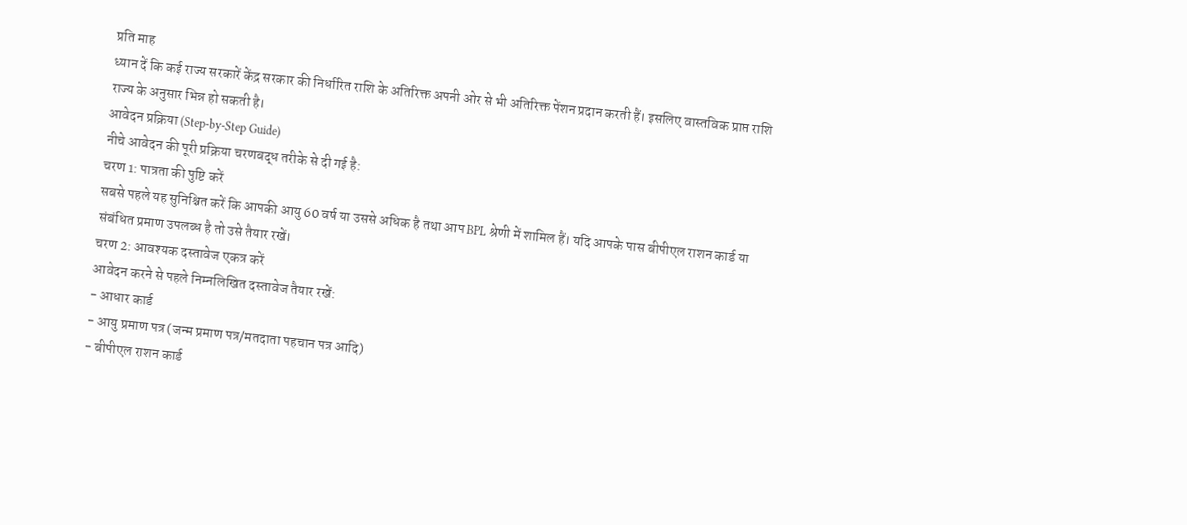प्रति माह
ध्यान दें कि कई राज्य सरकारें केंद्र सरकार की निर्धारित राशि के अतिरिक्त अपनी ओर से भी अतिरिक्त पेंशन प्रदान करती हैं। इसलिए वास्तविक प्राप्त राशि राज्य के अनुसार भिन्न हो सकती है।
आवेदन प्रक्रिया (Step-by-Step Guide)
नीचे आवेदन की पूरी प्रक्रिया चरणबद्ध तरीके से दी गई है:
चरण 1: पात्रता की पुष्टि करें
सबसे पहले यह सुनिश्चित करें कि आपकी आयु 60 वर्ष या उससे अधिक है तथा आप BPL श्रेणी में शामिल हैं। यदि आपके पास बीपीएल राशन कार्ड या संबंधित प्रमाण उपलब्ध है तो उसे तैयार रखें।
चरण 2: आवश्यक दस्तावेज एकत्र करें
आवेदन करने से पहले निम्नलिखित दस्तावेज तैयार रखें:
- आधार कार्ड
- आयु प्रमाण पत्र (जन्म प्रमाण पत्र/मतदाता पहचान पत्र आदि)
- बीपीएल राशन कार्ड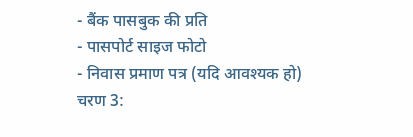- बैंक पासबुक की प्रति
- पासपोर्ट साइज फोटो
- निवास प्रमाण पत्र (यदि आवश्यक हो)
चरण 3: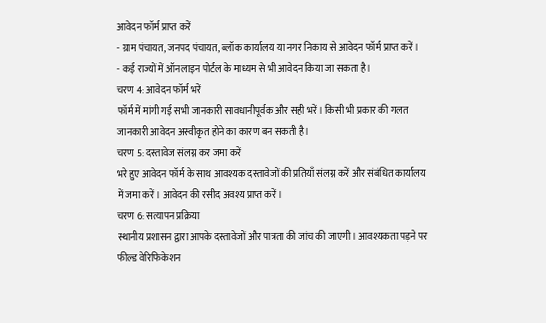आवेदन फॉर्म प्राप्त करें
- ग्राम पंचायत, जनपद पंचायत, ब्लॉक कार्यालय या नगर निकाय से आवेदन फॉर्म प्राप्त करें।
- कई राज्यों में ऑनलाइन पोर्टल के माध्यम से भी आवेदन किया जा सकता है।
चरण 4: आवेदन फॉर्म भरें
फॉर्म में मांगी गई सभी जानकारी सावधानीपूर्वक और सही भरें। किसी भी प्रकार की गलत जानकारी आवेदन अस्वीकृत होने का कारण बन सकती है।
चरण 5: दस्तावेज संलग्न कर जमा करें
भरे हुए आवेदन फॉर्म के साथ आवश्यक दस्तावेजों की प्रतियाँ संलग्न करें और संबंधित कार्यालय में जमा करें। आवेदन की रसीद अवश्य प्राप्त करें।
चरण 6: सत्यापन प्रक्रिया
स्थानीय प्रशासन द्वारा आपके दस्तावेजों और पात्रता की जांच की जाएगी। आवश्यकता पड़ने पर फील्ड वेरिफिकेशन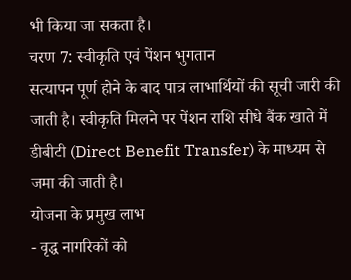भी किया जा सकता है।
चरण 7: स्वीकृति एवं पेंशन भुगतान
सत्यापन पूर्ण होने के बाद पात्र लाभार्थियों की सूची जारी की जाती है। स्वीकृति मिलने पर पेंशन राशि सीधे बैंक खाते में डीबीटी (Direct Benefit Transfer) के माध्यम से जमा की जाती है।
योजना के प्रमुख लाभ
- वृद्ध नागरिकों को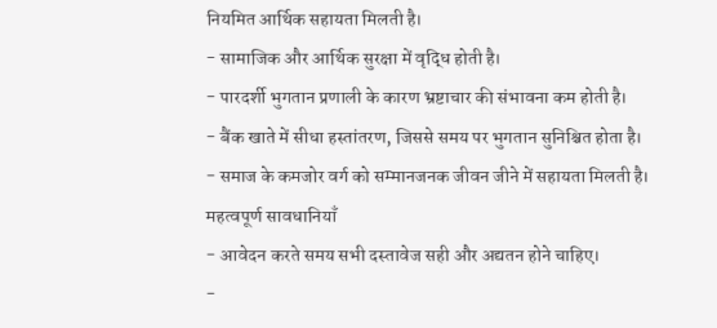नियमित आर्थिक सहायता मिलती है।
- सामाजिक और आर्थिक सुरक्षा में वृद्धि होती है।
- पारदर्शी भुगतान प्रणाली के कारण भ्रष्टाचार की संभावना कम होती है।
- बैंक खाते में सीधा हस्तांतरण, जिससे समय पर भुगतान सुनिश्चित होता है।
- समाज के कमजोर वर्ग को सम्मानजनक जीवन जीने में सहायता मिलती है।
महत्वपूर्ण सावधानियाँ
- आवेदन करते समय सभी दस्तावेज सही और अद्यतन होने चाहिए।
-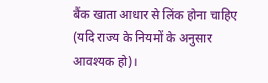बैंक खाता आधार से लिंक होना चाहिए (यदि राज्य के नियमों के अनुसार आवश्यक हो)।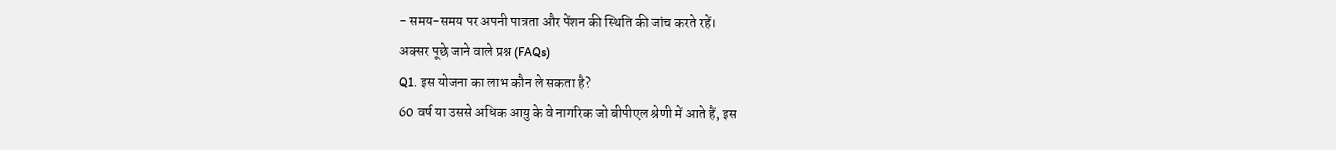- समय-समय पर अपनी पात्रता और पेंशन की स्थिति की जांच करते रहें।
अक्सर पूछे जाने वाले प्रश्न (FAQs)
Q1. इस योजना का लाभ कौन ले सकता है?
60 वर्ष या उससे अधिक आयु के वे नागरिक जो बीपीएल श्रेणी में आते हैं, इस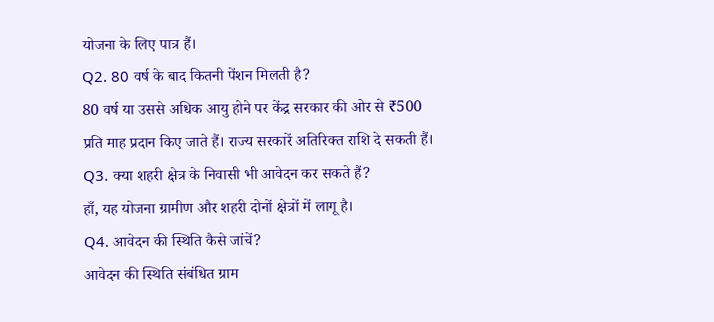योजना के लिए पात्र हैं।
Q2. 80 वर्ष के बाद कितनी पेंशन मिलती है?
80 वर्ष या उससे अधिक आयु होने पर केंद्र सरकार की ओर से ₹500 प्रति माह प्रदान किए जाते हैं। राज्य सरकारें अतिरिक्त राशि दे सकती हैं।
Q3. क्या शहरी क्षेत्र के निवासी भी आवेदन कर सकते हैं?
हाँ, यह योजना ग्रामीण और शहरी दोनों क्षेत्रों में लागू है।
Q4. आवेदन की स्थिति कैसे जांचें?
आवेदन की स्थिति संबंधित ग्राम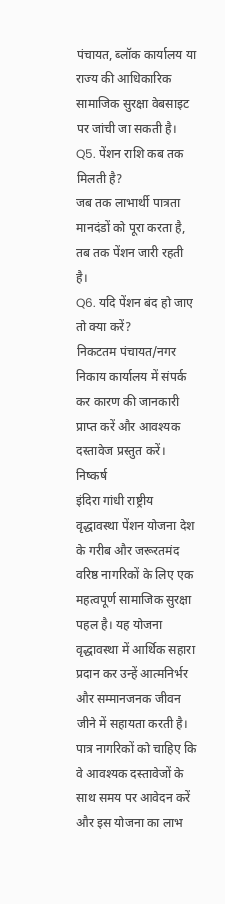पंचायत, ब्लॉक कार्यालय या राज्य की आधिकारिक सामाजिक सुरक्षा वेबसाइट पर जांची जा सकती है।
Q5. पेंशन राशि कब तक मिलती है?
जब तक लाभार्थी पात्रता मानदंडों को पूरा करता है, तब तक पेंशन जारी रहती है।
Q6. यदि पेंशन बंद हो जाए तो क्या करें?
निकटतम पंचायत/नगर निकाय कार्यालय में संपर्क कर कारण की जानकारी प्राप्त करें और आवश्यक दस्तावेज प्रस्तुत करें।
निष्कर्ष
इंदिरा गांधी राष्ट्रीय वृद्धावस्था पेंशन योजना देश के गरीब और जरूरतमंद वरिष्ठ नागरिकों के लिए एक महत्वपूर्ण सामाजिक सुरक्षा पहल है। यह योजना वृद्धावस्था में आर्थिक सहारा प्रदान कर उन्हें आत्मनिर्भर और सम्मानजनक जीवन जीने में सहायता करती है। पात्र नागरिकों को चाहिए कि वे आवश्यक दस्तावेजों के साथ समय पर आवेदन करें और इस योजना का लाभ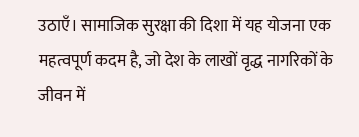उठाएँ। सामाजिक सुरक्षा की दिशा में यह योजना एक महत्वपूर्ण कदम है, जो देश के लाखों वृद्ध नागरिकों के जीवन में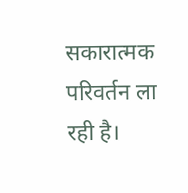सकारात्मक परिवर्तन ला रही है।